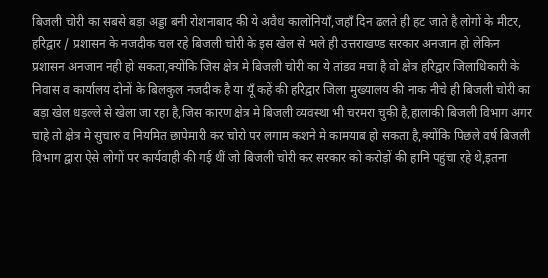बिजली चोरी का सबसे बड़ा अड्डा बनी रोशनाबाद की ये अवैध कालोनियाँ,जहाँ दिन ढलते ही हट जाते है लोगों के मीटर,
हरिद्वार / प्रशासन के नजदीक चल रहे बिजली चोरी के इस खेल से भले ही उत्तराखण्ड सरकार अनजान हो लेकिन प्रशासन अनजान नही हो सकता,क्योंकि जिस क्षेत्र मे बिजली चोरी का ये तांडव मचा है वो क्षेत्र हरिद्वार जिलाधिकारी के निवास व कार्यालय दोनों के बिलकुल नजदीक है या यूँ कहें की हरिद्वार जिला मुख्यालय की नाक नीचे ही बिजली चोरी का बड़ा खेल धड़ल्ले से खेला जा रहा है,जिस कारण क्षेत्र मे बिजली व्यवस्था भी चरमरा चुकी है,हालाकी बिजली विभाग अगर चाहे तो क्षेत्र मे सुचारु व नियमित छापेमारी कर चोरो पर लगाम कशने मे कामयाब हो सकता है,क्योंकि पिछले वर्ष बिजली विभाग द्वारा ऐसे लोगों पर कार्यवाही की गई थीं जो बिजली चोरी कर सरकार को करोड़ों की हानि पहुंचा रहे थे,इतना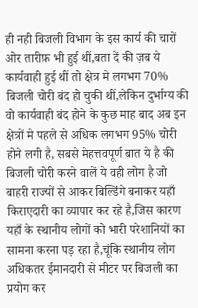ही नही बिजली विभाग के इस कार्य की चारों ओर तारीफ़ भी हुई थीं,बता दें की ज़ब ये कार्यवाही हुई थीं तो क्षेत्र मे लगभग 70% बिजली चोरी बंद हो चुकी थीं,लेकिन दुर्भाग्य की वो कार्यवाही बंद होने के कुछ माह बाद अब इन क्षेत्रों मे पहले से अधिक लगभग 95% चोरी होने लगी है, सबसे मेहत्तवपूर्ण बात ये है की बिजली चोरी करने वालें ये वही लोग है जो बाहरी राज्यों से आकर बिल्डिंगे बनाकर यहाँ किराएदारी का व्यापार कर रहे है,जिस कारण यहाँ के स्थानीय लोगों को भारी परेशानियों का सामना करना पड़ रहा है,चूंकि स्थानीय लोग अधिकतर ईमानदारी से मीटर पर बिजली का प्रयोग कर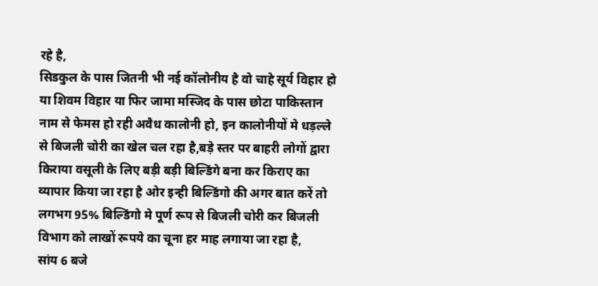रहे है,
सिडकुल के पास जितनी भी नई कॉलोनीय है वो चाहे सूर्य विहार हो या शिवम विहार या फिर जामा मस्जिद के पास छोटा पाकिस्तान नाम से फेमस हो रही अवैध कालोनी हो, इन कालोनीयों मे धड़ल्ले से बिजली चोरी का खेल चल रहा है,बड़े स्तर पर बाहरी लोगों द्वारा किराया वसूली के लिए बड़ी बड़ी बिल्डिंगे बना कर किराए का व्यापार किया जा रहा है ओर इन्ही बिल्डिंगो की अगर बात करें तो लगभग 95% बिल्डिंगो मे पूर्ण रूप से बिजली चोरी कर बिजली विभाग को लाखों रूपये का चूना हर माह लगाया जा रहा है,
सांय 6 बजे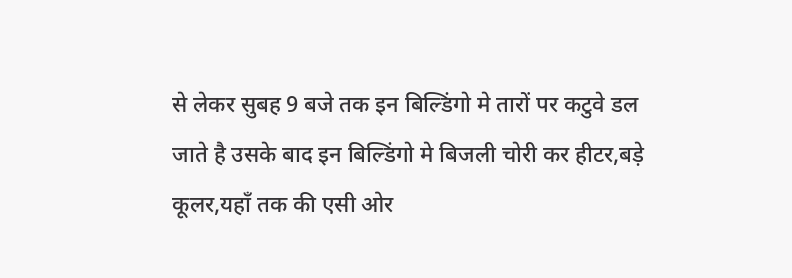से लेकर सुबह 9 बजे तक इन बिल्डिंगो मे तारों पर कटुवे डल जाते है उसके बाद इन बिल्डिंगो मे बिजली चोरी कर हीटर,बड़े कूलर,यहाँ तक की एसी ओर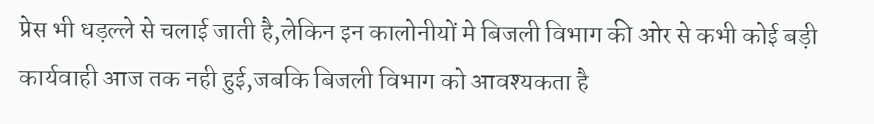प्रेस भी धड़ल्ले से चलाई जाती है,लेकिन इन कालोनीयों मे बिजली विभाग की ओर से कभी कोई बड़ी कार्यवाही आज तक नही हुई,जबकि बिजली विभाग को आवश्यकता है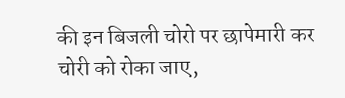की इन बिजली चोरो पर छापेमारी कर चोरी को रोका जाए,